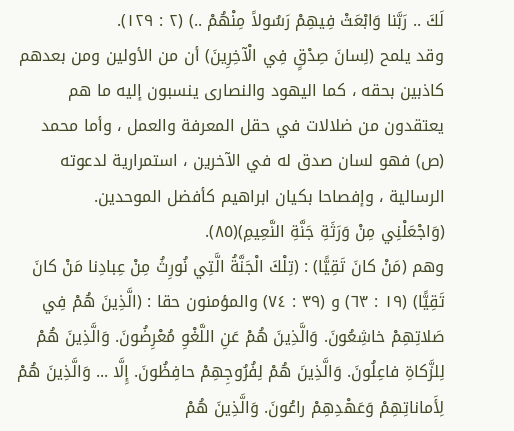لَكَ .. رَبَّنا وَابْعَثْ فِيهِمْ رَسُولاً مِنْهُمْ ..) (٢ : ١٢٩).
وقد يلمح (لِسانَ صِدْقٍ فِي الْآخِرِينَ) أن من الأولين ومن بعدهم كاذبين بحقه ، كما اليهود والنصارى ينسبون إليه ما هم يعتقدون من ضلالات في حقل المعرفة والعمل ، وأما محمد (ص) فهو لسان صدق له في الآخرين ، استمرارية لدعوته الرسالية ، وإفصاحا بكيان ابراهيم كأفضل الموحدين.
(وَاجْعَلْنِي مِنْ وَرَثَةِ جَنَّةِ النَّعِيمِ)(٨٥).
وهم (مَنْ كانَ تَقِيًّا) : (تِلْكَ الْجَنَّةُ الَّتِي نُورِثُ مِنْ عِبادِنا مَنْ كانَ تَقِيًّا) (١٩ : ٦٣) و (٣٩ : ٧٤) والمؤمنون حقا : (الَّذِينَ هُمْ فِي صَلاتِهِمْ خاشِعُونَ. وَالَّذِينَ هُمْ عَنِ اللَّغْوِ مُعْرِضُونَ. وَالَّذِينَ هُمْ لِلزَّكاةِ فاعِلُونَ. وَالَّذِينَ هُمْ لِفُرُوجِهِمْ حافِظُونَ. إِلَّا ... وَالَّذِينَ هُمْ لِأَماناتِهِمْ وَعَهْدِهِمْ راعُونَ. وَالَّذِينَ هُمْ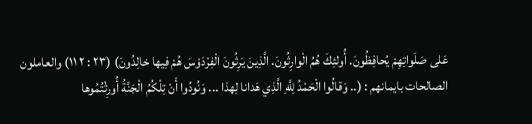عَلى صَلَواتِهِمْ يُحافِظُونَ. أُولئِكَ هُمُ الْوارِثُونَ. الَّذِينَ يَرِثُونَ الْفِرْدَوْسَ هُمْ فِيها خالِدُونَ) (٢٣ : ٢ ١١) والعاملون الصالحات بايمانهم : (.. وَقالُوا الْحَمْدُ لِلَّهِ الَّذِي هَدانا لِهذا ... وَنُودُوا أَنْ تِلْكُمُ الْجَنَّةُ أُورِثْتُمُوها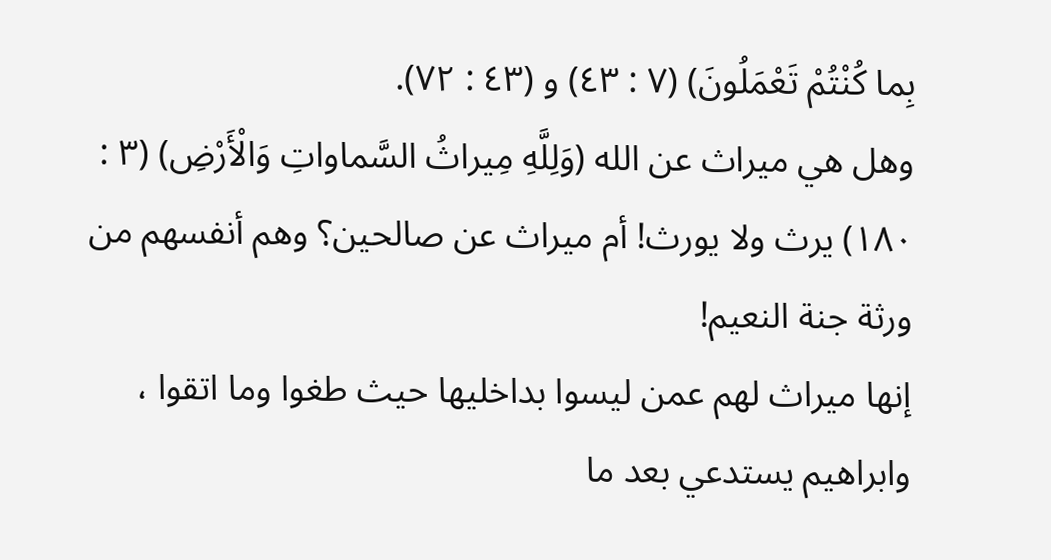بِما كُنْتُمْ تَعْمَلُونَ) (٧ : ٤٣) و (٤٣ : ٧٢).
وهل هي ميراث عن الله (وَلِلَّهِ مِيراثُ السَّماواتِ وَالْأَرْضِ) (٣ : ١٨٠) يرث ولا يورث! أم ميراث عن صالحين؟ وهم أنفسهم من ورثة جنة النعيم!
إنها ميراث لهم عمن ليسوا بداخليها حيث طغوا وما اتقوا ، وابراهيم يستدعي بعد ما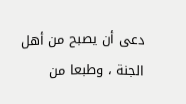دعى أن يصبح من أهل الجنة ، وطبعا من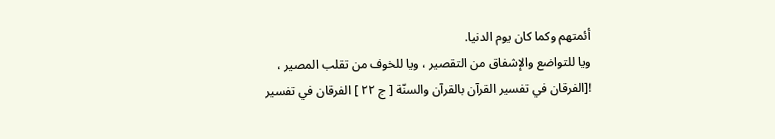أئمتهم وكما كان يوم الدنيا.
ويا للتواضع والإشفاق من التقصير ، ويا للخوف من تقلب المصير ،
![الفرقان في تفسير القرآن بالقرآن والسنّة [ ج ٢٢ ] الفرقان في تفسير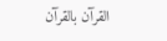القرآن بالقرآن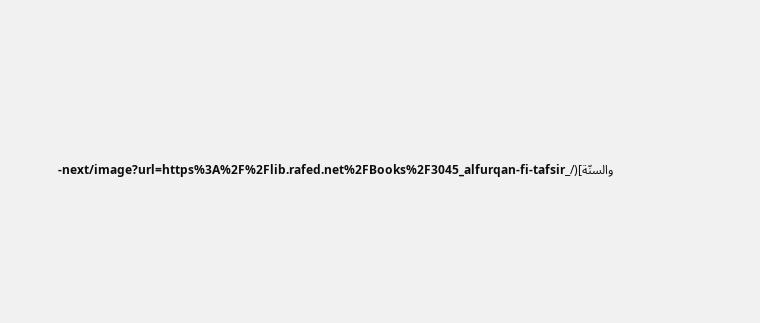والسنّة](/_next/image?url=https%3A%2F%2Flib.rafed.net%2FBooks%2F3045_alfurqan-fi-tafsir-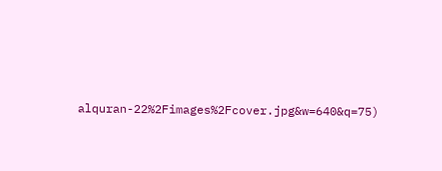alquran-22%2Fimages%2Fcover.jpg&w=640&q=75)